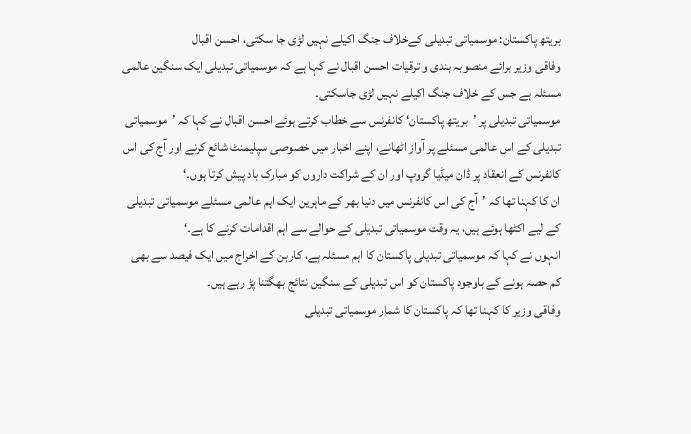بریتھ پاکستان: موسمیاتی تبدیلی کےخلاف جنگ اکیلے نہیں لڑی جا سکتی، احسن اقبال
وفاقی وزیر برائے منصوبہ بندی و ترقیات احسن اقبال نے کہا ہے کہ موسمیاتی تبدیلی ایک سنگین عالمی مسئلہ ہے جس کے خلاف جنگ اکیلے نہیں لڑی جاسکتی۔
موسمیاتی تبدیلی پر ’بریتھ پاکستان‘ کانفرنس سے خطاب کرتے ہوئے احسن اقبال نے کہا کہ ’موسمیاتی تبدیلی کے اس عالمی مسئلے پر آواز اٹھانے، اپنے اخبار میں خصوصی سپلیمنٹ شائع کرنے اور آج کی اس کانفرنس کے انعقاد پر ڈان میڈیا گروپ اور ان کے شراکت داروں کو مبارک باد پیش کرتا ہوں۔‘
ان کا کہنا تھا کہ ’آج کی اس کانفرنس میں دنیا بھر کے ماہرین ایک اہم عالمی مسئلے موسمیاتی تبدیلی کے لیے اکٹھا ہوئے ہیں، یہ وقت موسمیاتی تبدیلی کے حوالے سے اہم اقدامات کرنے کا ہے۔‘
انہوں نے کہا کہ موسمیاتی تبدیلی پاکستان کا اہم مسئلہ ہے، کاربن کے اخراج میں ایک فیصد سے بھی کم حصہ ہونے کے باوجود پاکستان کو اس تبدیلی کے سنگین نتائج بھگتنا پڑ رہے ہیں۔
وفاقی وزیر کا کہنا تھا کہ پاکستان کا شمار موسمیاتی تبدیلی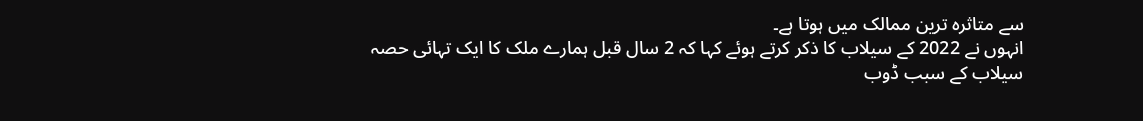سے متاثرہ ترین ممالک میں ہوتا ہے۔
انہوں نے 2022 کے سیلاب کا ذکر کرتے ہوئے کہا کہ 2 سال قبل ہمارے ملک کا ایک تہائی حصہ سیلاب کے سبب ڈوب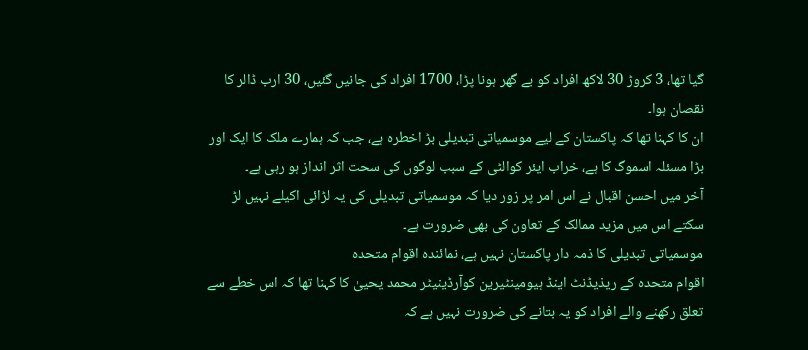گیا تھا، 3 کروڑ 30 لاکھ افراد کو بے گھر ہونا پڑا، 1700 افراد کی جانیں گئیں، 30 ارب ڈالر کا نقصان ہوا۔
ان کا کہنا تھا کہ پاکستان کے لیے موسمیاتی تبدیلی بڑ اخطرہ ہے، جب کہ ہمارے ملک کا ایک اور بڑا مسئلہ اسموگ کا ہے، خراب ایئر کوالٹی کے سبب لوگوں کی سحت اثر انداز ہو رہی ہے۔
آخر میں احسن اقبال نے اس امر پر زور دیا کہ موسمیاتی تبدیلی کی یہ لڑائی اکیلے نہیں لڑ سکتے اس میں مزید ممالک کے تعاون کی بھی ضرورت ہے۔
موسمیاتی تبدیلی کا ذمہ دار پاکستان نہیں ہے، نمائندہ اقوام متحدہ
اقوام متحدہ کے ریذیڈنٹ اینڈ ہیومینٹیرین کوآرڈینیٹر محمد یحییٰ کا کہنا تھا کہ اس خطے سے تعلق رکھنے والے افراد کو یہ بتانے کی ضرورت نہیں ہے کہ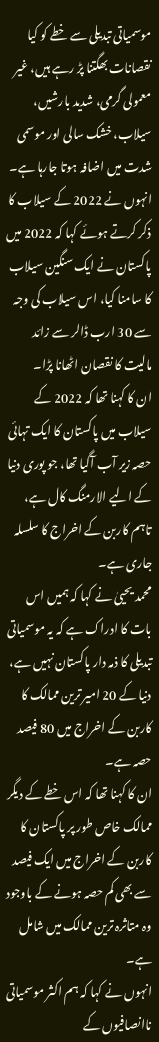موسمیاتی تبدیلی سے خطے کو کیا نقصانات بھگتنا پڑ رہے ہیں، غیر معمولی گرمی، شدید بارشیں، سیلاب، خشک سالی اور موسمی شدت میں اضافہ ہوتا جارہا ہے۔
انہوں نے 2022 کے سیلاب کا ذکر کرتے ہوئے کہا کہ 2022 میں پاکستان نے ایک سنگین سیلاب کا سامنا کیا، اس سیلاب کی وجہ سے 30 ارب ڈالر سے زائد مالیت کا نقصان اٹھانا پڑا۔
ان کا کہنا تھا کہ 2022 کے سیلاب میں پاکستان کا ایک تہائی حصہ زیر آب آگیا تھا، جو پوری دنیا کے الیے الارمنگ کال ہے، تاہم کاربن کے اخراج کا سلسلہ جاری ہے۔
محمد یحییٰ نے کہا کہ ہمیں اس بات کا ادراک ہے کہ یہ موسمیاتی تبدیلی کا ذمہ دار پاکستان نہیں ہے، دنیا کے 20 امیر ترین ممالک کا کاربن کے اخراج میں 80 فیصد حصہ ہے۔
ان کا کہنا تھا کہ اس خطے کے دیگر ممالک خاص طور پر پاکستان کا کاربن کے اخراج میں ایک فیصد سے بھی کم حصہ ہونے کے باوجود وہ متاثرہ ترین ممالک میں شامل ہے۔
انہوں نے کہا کہ ہم اکثر موسمیاتی ناانصافیوں کے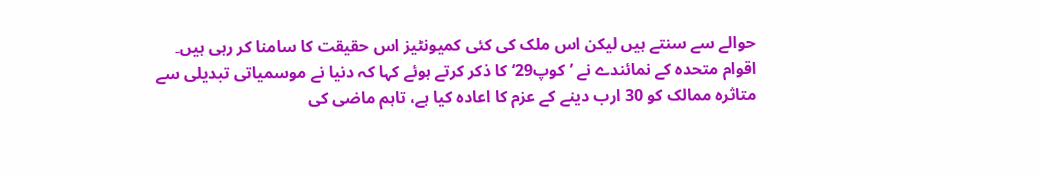حوالے سے سنتے ہیں لیکن اس ملک کی کئی کمیونٹیز اس حقیقت کا سامنا کر رہی ہیں۔
اقوام متحدہ کے نمائندے نے ’کوپ29‘ کا ذکر کرتے ہوئے کہا کہ دنیا نے موسمیاتی تبدیلی سے متاثرہ ممالک کو 30 ارب دینے کے عزم کا اعادہ کیا ہے، تاہم ماضی کی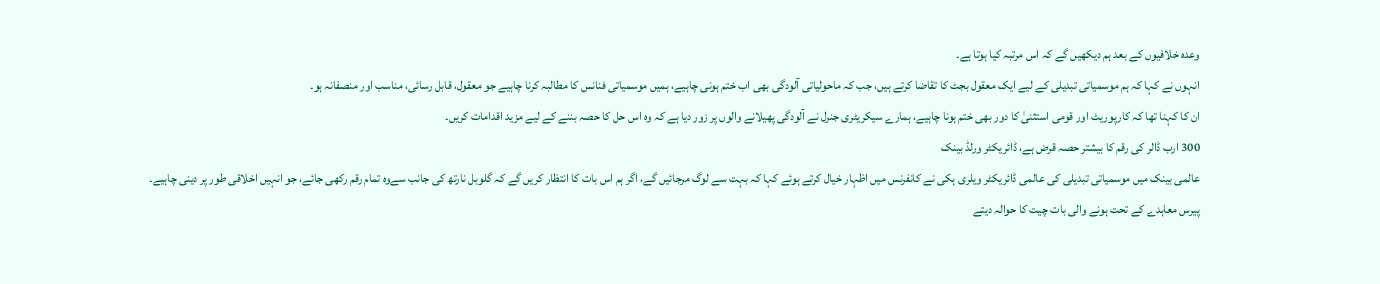وعدہ خلافیوں کے بعد ہم دیکھیں گے کہ اس مرتبہ کیا ہوتا ہے۔
انہوں نے کہا کہ ہم موسمیاتی تبدیلی کے لیے ایک معقول بجٹ کا تقاضا کرتے ہیں، جب کہ ماحولیاتی آلودگی بھی اب ختم ہونی چاہیے، ہمیں موسمیاتی فنانس کا مطالبہ کرنا چاہیے جو معقول، قابل رسائی، مناسب اور منصفانہ ہو۔
ان کا کہنا تھا کہ کارپوریٹ اور قومی استثنیٰ کا دور بھی ختم ہونا چاہیے، ہمارے سیکریٹری جنرل نے آلودگی پھیلانے والوں پر زور دیا ہے کہ وہ اس حل کا حصہ بننے کے لیے مزید اقدامات کریں۔
300 ارب ڈالر کی رقم کا بیشتر حصہ قرض ہے، ڈائریکٹر ورلڈ بینک
عالمی بینک میں موسمیاتی تبدیلی کی عالمی ڈائریکٹر ویلری ہکی نے کانفرنس میں اظہار خیال کرتے ہوئے کہا کہ بہت سے لوگ مرجائیں گے، اگر ہم اس بات کا انتظار کریں گے کہ گلوبل نارتھ کی جانب سےوہ تمام رقم رکھی جائے، جو انہیں اخلاقی طور پر دینی چاہیے۔
پیرس معاہدے کے تحت ہونے والی بات چیت کا حوالہ دیتے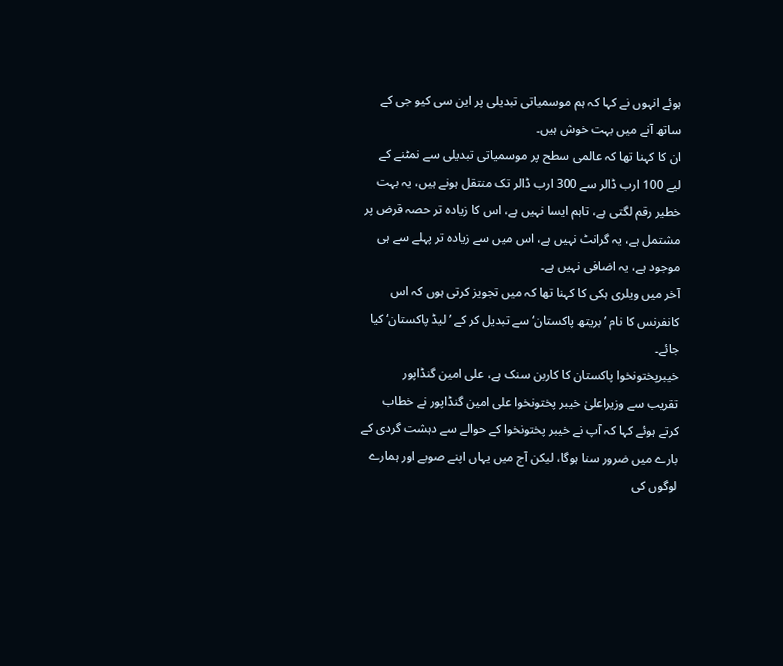ہوئے انہوں نے کہا کہ ہم موسمیاتی تبدیلی پر این سی کیو جی کے ساتھ آنے میں بہت خوش ہیں۔
ان کا کہنا تھا کہ عالمی سطح پر موسمیاتی تبدیلی سے نمٹنے کے لیے 100 ارب ڈالر سے 300 ارب ڈالر تک منتقل ہونے ہیں، یہ بہت خطیر رقم لگتی ہے، تاہم ایسا نہیں ہے، اس کا زیادہ تر حصہ قرض پر مشتمل ہے، یہ گرانٹ نہیں ہے، اس میں سے زیادہ تر پہلے سے ہی موجود ہے، یہ اضافی نہیں ہے۔
آخر میں ویلری ہکی کا کہنا تھا کہ میں تجویز کرتی ہوں کہ اس کانفرنس کا نام ’بریتھ پاکستان‘ سے تبدیل کر کے ’لیڈ پاکستان‘ کیا جائے۔
خیبرپختونخوا پاکستان کا کاربن سنک ہے، علی امین گنڈاپور
تقریب سے وزیراعلیٰ خیبر پختونخوا علی امین گنڈاپور نے خطاب کرتے ہوئے کہا کہ آپ نے خیبر پختونخوا کے حوالے سے دہشت گردی کے بارے میں ضرور سنا ہوگا، لیکن آج میں یہاں اپنے صوبے اور ہمارے لوگوں کی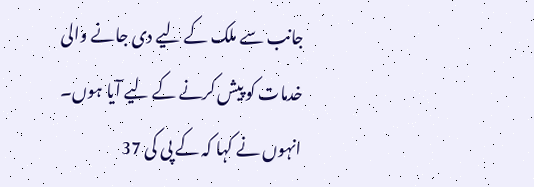جانب سے ملک کے لیے دی جانے والی خدمات کو پیش کرنے کے لیے آیا ہوں۔
انہوں نے کہا کہ کے پی کی 37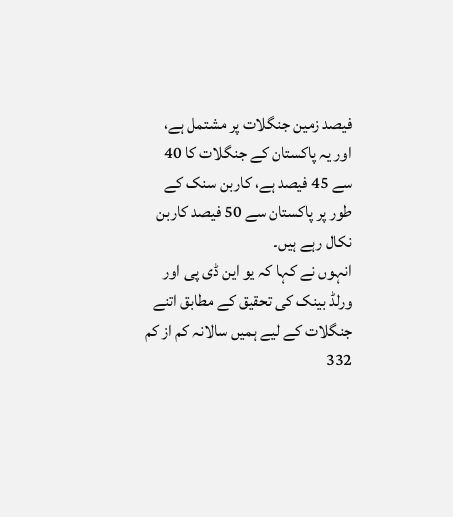فیصد زمین جنگلات پر مشتمل ہے، اور یہ پاکستان کے جنگلات کا 40 سے 45 فیصد ہے، کاربن سنک کے طور پر پاکستان سے 50 فیصد کاربن نکال رہے ہیں۔
انہوں نے کہا کہ یو این ڈی پی اور ورلڈ بینک کی تحقیق کے مطابق اتنے جنگلات کے لیے ہمیں سالانہ کم از کم 332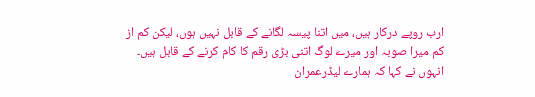ارب روپے درکار ہیں، میں اتنا پیسہ لگانے کے قابل نہیں ہوں، لیکن کم از کم میرا صوبہ اور میرے لوگ اتنی بڑی رقم کا کام کرنے کے قابل ہیں۔
انہوں نے کہا کہ ہمارے لیڈرعمران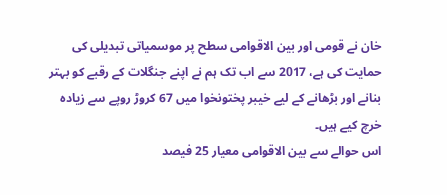خان نے قومی اور بین الاقوامی سطح پر موسمیاتی تبدیلی کی حمایت کی ہے، 2017 سے اب تک ہم نے اپنے جنگلات کے رقبے کو بہتر بنانے اور بڑھانے کے لیے خیبر پختونخوا میں 67 کروڑ روپے سے زیادہ خرچ کیے ہیں۔
اس حوالے سے بین الاقوامی معیار 25 فیصد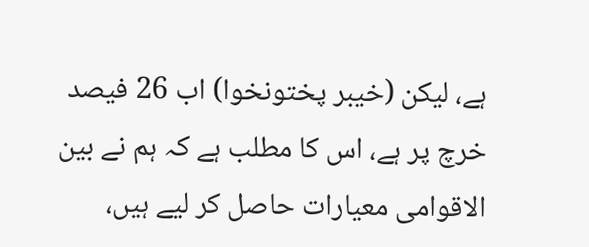ہے، لیکن (خیبر پختونخوا) اب 26 فیصد خرچ پر ہے، اس کا مطلب ہے کہ ہم نے بین الاقوامی معیارات حاصل کر لیے ہیں،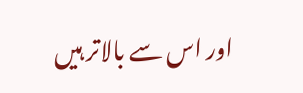اور اس سے بالاتر ہیں